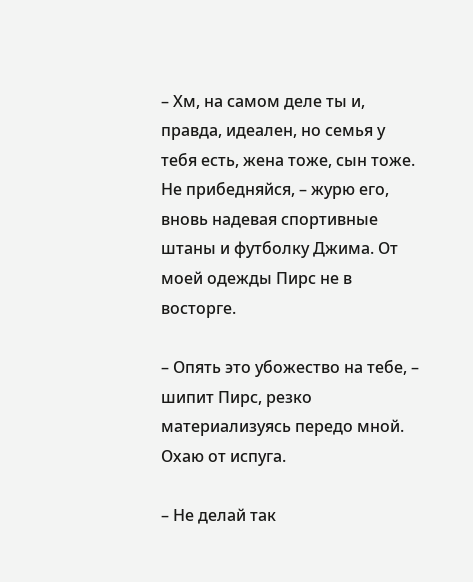– Хм, на самом деле ты и, правда, идеален, но семья у тебя есть, жена тоже, сын тоже. Не прибедняйся, – журю его, вновь надевая спортивные штаны и футболку Джима. От моей одежды Пирс не в восторге.

– Опять это убожество на тебе, – шипит Пирс, резко материализуясь передо мной. Охаю от испуга.

– Не делай так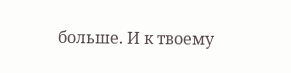больше. И к твоему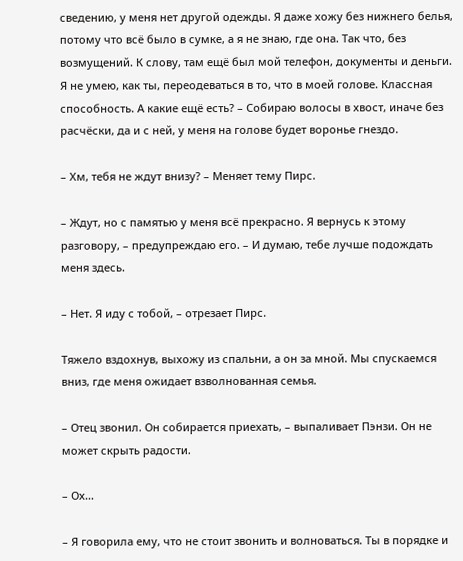сведению, у меня нет другой одежды. Я даже хожу без нижнего белья, потому что всё было в сумке, а я не знаю, где она. Так что, без возмущений. К слову, там ещё был мой телефон, документы и деньги. Я не умею, как ты, переодеваться в то, что в моей голове. Классная способность. А какие ещё есть? – Собираю волосы в хвост, иначе без расчёски, да и с ней, у меня на голове будет воронье гнездо.

– Хм, тебя не ждут внизу? – Меняет тему Пирс.

– Ждут, но с памятью у меня всё прекрасно. Я вернусь к этому разговору, – предупреждаю его. – И думаю, тебе лучше подождать меня здесь.

– Нет. Я иду с тобой, – отрезает Пирс.

Тяжело вздохнув, выхожу из спальни, а он за мной. Мы спускаемся вниз, где меня ожидает взволнованная семья.

– Отец звонил. Он собирается приехать, – выпаливает Пэнзи. Он не может скрыть радости.

– Ох…

– Я говорила ему, что не стоит звонить и волноваться. Ты в порядке и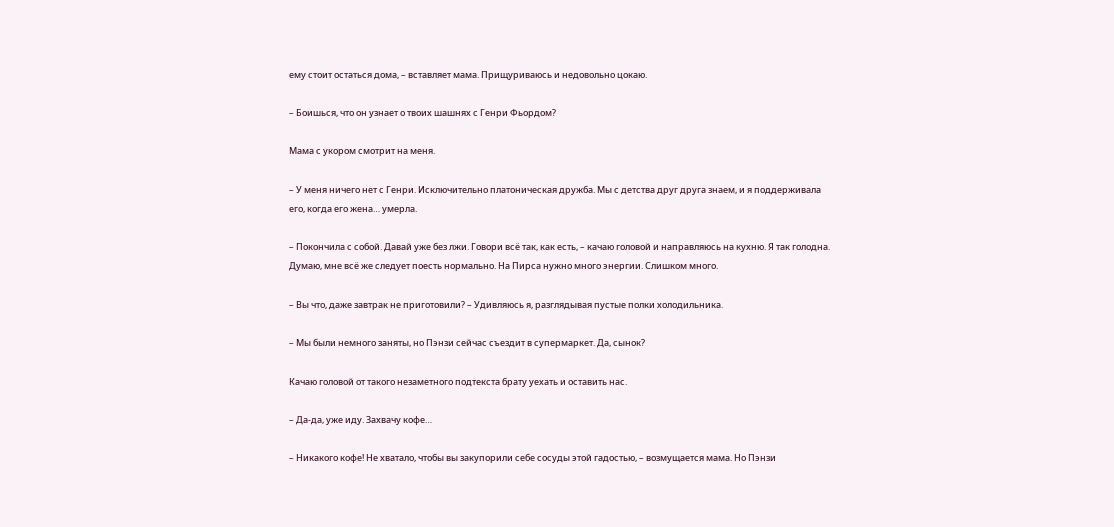ему стоит остаться дома, – вставляет мама. Прищуриваюсь и недовольно цокаю.

– Боишься, что он узнает о твоих шашнях с Генри Фьордом?

Мама с укором смотрит на меня.

– У меня ничего нет с Генри. Исключительно платоническая дружба. Мы с детства друг друга знаем, и я поддерживала его, когда его жена… умерла.

– Покончила с собой. Давай уже без лжи. Говори всё так, как есть, – качаю головой и направляюсь на кухню. Я так голодна. Думаю, мне всё же следует поесть нормально. На Пирса нужно много энергии. Слишком много.

– Вы что, даже завтрак не приготовили? – Удивляюсь я, разглядывая пустые полки холодильника.

– Мы были немного заняты, но Пэнзи сейчас съездит в супермаркет. Да, сынок?

Качаю головой от такого незаметного подтекста брату уехать и оставить нас.

– Да-да, уже иду. Захвачу кофе…

– Никакого кофе! Не хватало, чтобы вы закупорили себе сосуды этой гадостью, – возмущается мама. Но Пэнзи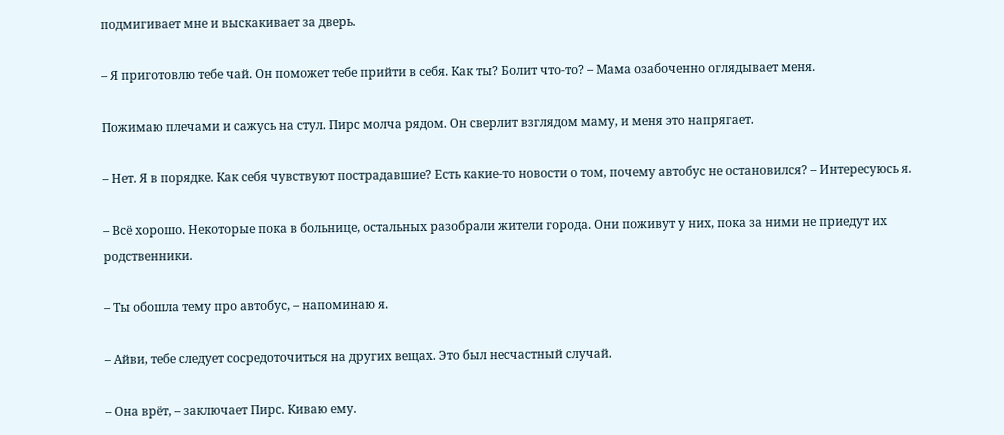подмигивает мне и выскакивает за дверь.

– Я приготовлю тебе чай. Он поможет тебе прийти в себя. Как ты? Болит что-то? – Мама озабоченно оглядывает меня.

Пожимаю плечами и сажусь на стул. Пирс молча рядом. Он сверлит взглядом маму, и меня это напрягает.

– Нет. Я в порядке. Как себя чувствуют пострадавшие? Есть какие-то новости о том, почему автобус не остановился? – Интересуюсь я.

– Всё хорошо. Некоторые пока в больнице, остальных разобрали жители города. Они поживут у них, пока за ними не приедут их родственники.

– Ты обошла тему про автобус, – напоминаю я.

– Айви, тебе следует сосредоточиться на других вещах. Это был несчастный случай.

– Она врёт, – заключает Пирс. Киваю ему.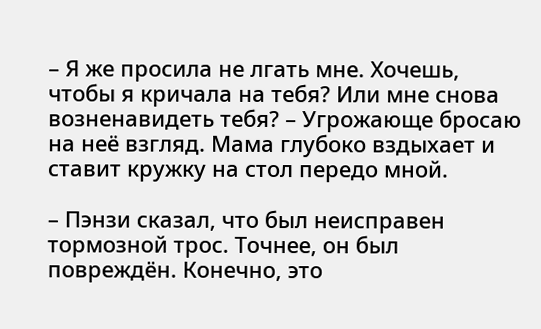– Я же просила не лгать мне. Хочешь, чтобы я кричала на тебя? Или мне снова возненавидеть тебя? – Угрожающе бросаю на неё взгляд. Мама глубоко вздыхает и ставит кружку на стол передо мной.

– Пэнзи сказал, что был неисправен тормозной трос. Точнее, он был повреждён. Конечно, это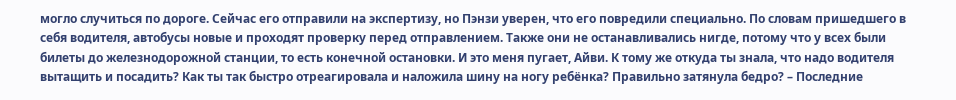могло случиться по дороге. Сейчас его отправили на экспертизу, но Пэнзи уверен, что его повредили специально. По словам пришедшего в себя водителя, автобусы новые и проходят проверку перед отправлением. Также они не останавливались нигде, потому что у всех были билеты до железнодорожной станции, то есть конечной остановки. И это меня пугает, Айви. К тому же откуда ты знала, что надо водителя вытащить и посадить? Как ты так быстро отреагировала и наложила шину на ногу ребёнка? Правильно затянула бедро? – Последние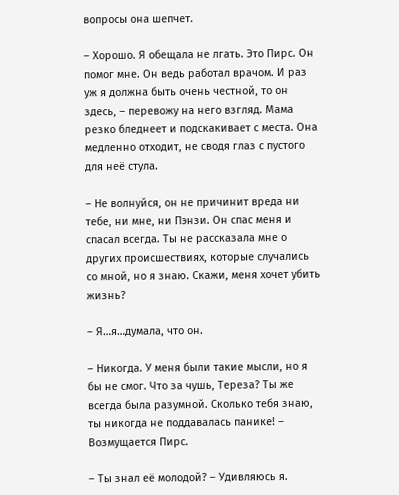вопросы она шепчет.

– Хорошо. Я обещала не лгать. Это Пирс. Он помог мне. Он ведь работал врачом. И раз уж я должна быть очень честной, то он здесь, – перевожу на него взгляд. Мама резко бледнеет и подскакивает с места. Она медленно отходит, не сводя глаз с пустого для неё стула.

– Не волнуйся, он не причинит вреда ни тебе, ни мне, ни Пэнзи. Он спас меня и спасал всегда. Ты не рассказала мне о других происшествиях, которые случались со мной, но я знаю. Скажи, меня хочет убить жизнь?

– Я…я…думала, что он.

– Никогда. У меня были такие мысли, но я бы не смог. Что за чушь, Тереза? Ты же всегда была разумной. Сколько тебя знаю, ты никогда не поддавалась панике! – Возмущается Пирс.

– Ты знал её молодой? – Удивляюсь я.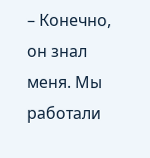– Конечно, он знал меня. Мы работали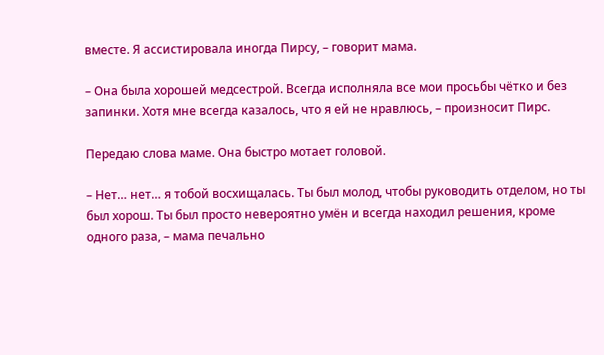вместе. Я ассистировала иногда Пирсу, – говорит мама.

– Она была хорошей медсестрой. Всегда исполняла все мои просьбы чётко и без запинки. Хотя мне всегда казалось, что я ей не нравлюсь, – произносит Пирс.

Передаю слова маме. Она быстро мотает головой.

– Нет… нет… я тобой восхищалась. Ты был молод, чтобы руководить отделом, но ты был хорош. Ты был просто невероятно умён и всегда находил решения, кроме одного раза, – мама печально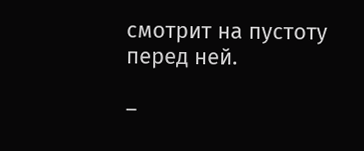смотрит на пустоту перед ней.

–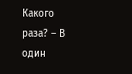Какого раза? – В один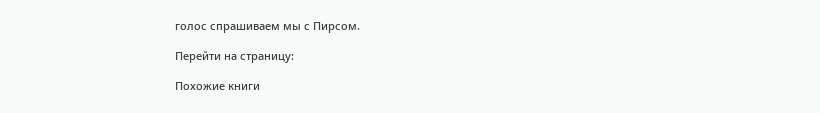голос спрашиваем мы с Пирсом.

Перейти на страницу:

Похожие книги